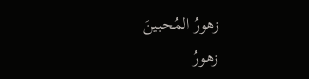زهورُ المُحبينَ
زهورُ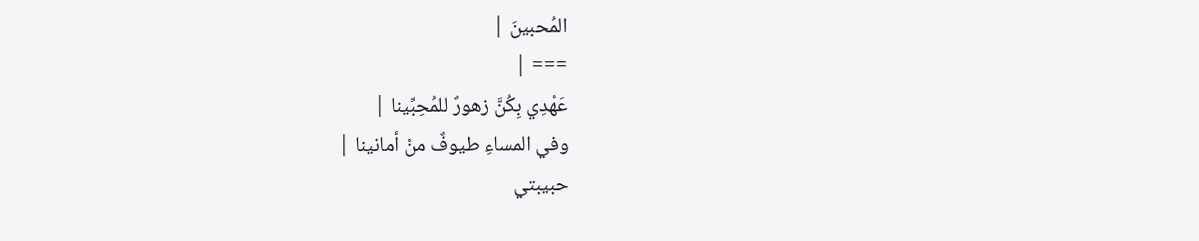المُحبينَ |
=== |
عَهْدِي بِكُنَّ زهورٌ للمُحِبِّينا |
وفي المساءِ طيوفٌ منْ أمانينا |
حبيبتي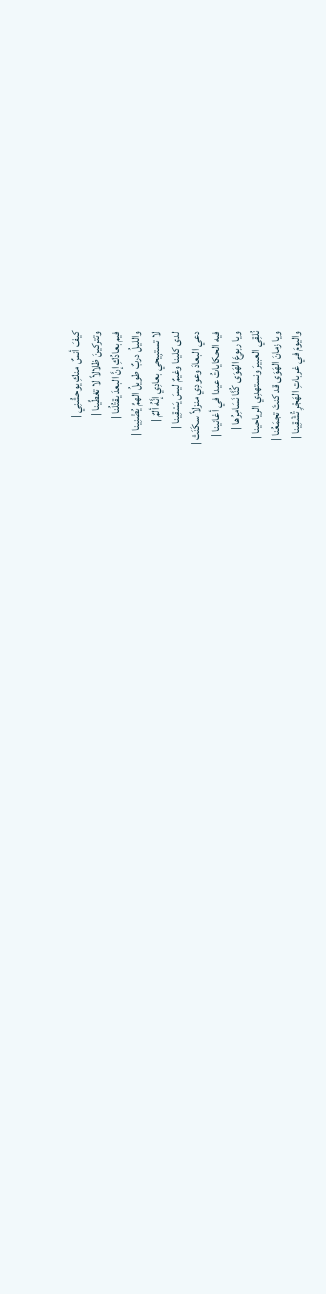كيفَ أنسٌ منكِ يوحشُنِي |
وتتركينَ ظلالاً لا تغطِّينا |
فيم بعادُكِ إنَّ البعدَ يقتُلُنا |
والليلُ دربٌ طويلُ الهمِّ يُضْنِينا |
لا تستبِيحي بعادِي إنَّهُ ألمٌ |
لدى كلينا وغيمٌ ليسَ يَسْقِينا |
دعي البعادَ وعودِي منزلاً سكَنَتْ |
فيه الحكاياتُ عيدا في أغانينا |
ويا ربوعَ الهَوَى كُنَّا نَسَامِرُها |
نُلقِي العبيرَ ونستهدِي الرياحينا |
ويا زمانَ الهَوَى قد كنتَ تجمَعُنا |
واليومَ في غرباتِ الهَجْرِ تُشْقِينا |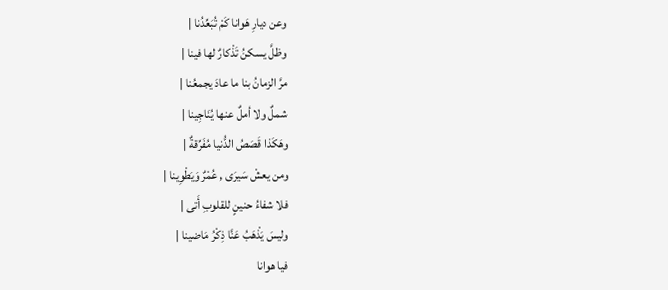وعن ديارِ هَوانا كَمْ تُبَعِّدُنا |
وظلَّ يسكنُ تَذْكارٌ لها فينا |
مرَّ الزمانُ بنا ما عادَ يجمعُنا |
شملٌ ولا أملٌ عنها يُنَاجِينا |
وهَكَذا قَصَصُ الدُّنيا مُفَرِّقةٌ |
ومن يعشْ سَيرَى , عُمْرٌ وَيَطْوِينا |
فلا شفاءُ حنينٍ للقلوبِ أَتى |
وليسَ يَذْهَبُ عَنَّا ذِكْرُ مَاضينا |
فيا هوانا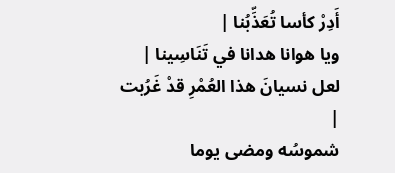أَدِرْ كأسا تُعَذِّبُنا |
ويا هوانا هدانا في تَنَاسِينا |
لعل نسيانَ هذا العُمْرِ قدْ غَرُبت |
شموسُه ومضى يوما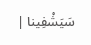سَيَشْفِينا |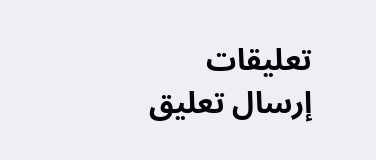تعليقات
إرسال تعليق